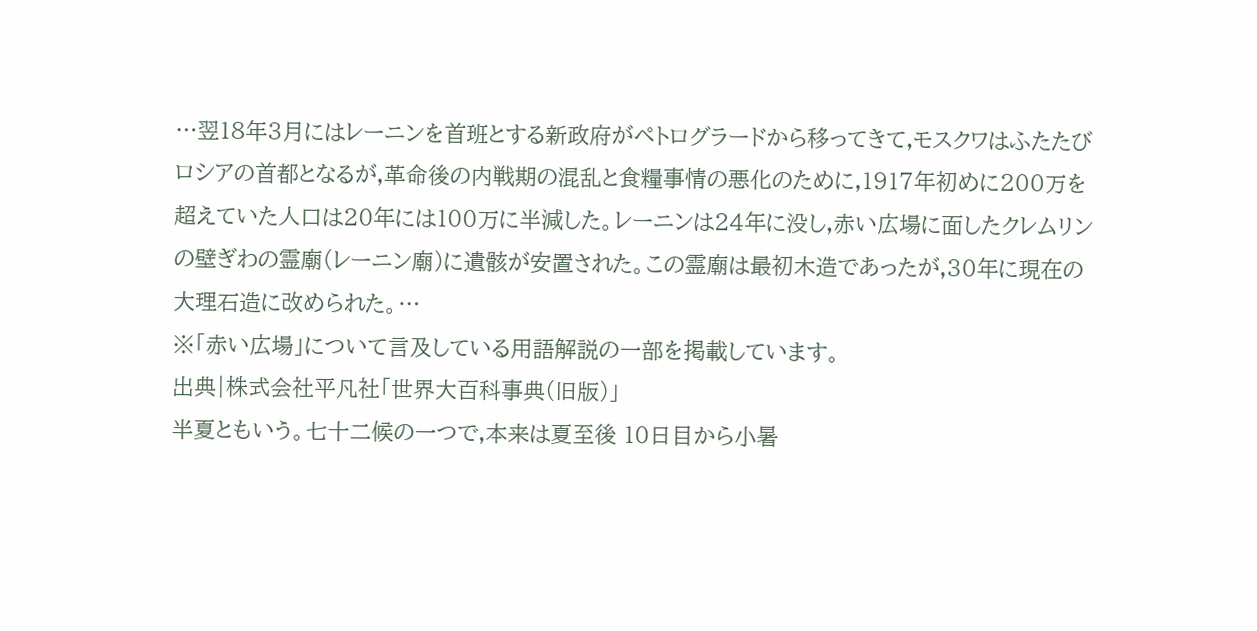…翌18年3月にはレーニンを首班とする新政府がペトログラードから移ってきて,モスクワはふたたびロシアの首都となるが,革命後の内戦期の混乱と食糧事情の悪化のために,1917年初めに200万を超えていた人口は20年には100万に半減した。レーニンは24年に没し,赤い広場に面したクレムリンの壁ぎわの霊廟(レーニン廟)に遺骸が安置された。この霊廟は最初木造であったが,30年に現在の大理石造に改められた。…
※「赤い広場」について言及している用語解説の一部を掲載しています。
出典|株式会社平凡社「世界大百科事典(旧版)」
半夏ともいう。七十二候の一つで,本来は夏至後 10日目から小暑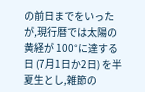の前日までをいったが,現行暦では太陽の黄経が 100°に達する日 (7月1日か2日) を半夏生とし,雑節の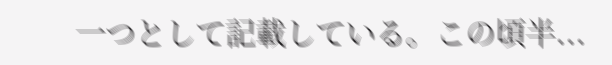一つとして記載している。この頃半...